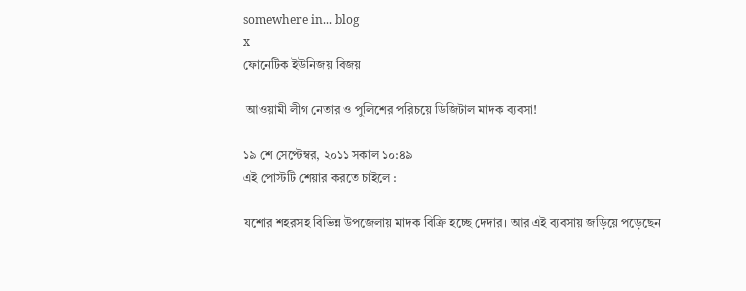somewhere in... blog
x
ফোনেটিক ইউনিজয় বিজয়

 আওয়ামী লীগ নেতার ও পুলিশের পরিচয়ে ডিজিটাল মাদক ব্যবসা!

১৯ শে সেপ্টেম্বর, ২০১১ সকাল ১০:৪৯
এই পোস্টটি শেয়ার করতে চাইলে :

যশোর শহরসহ বিভিন্ন উপজেলায় মাদক বিক্রি হচ্ছে দেদার। আর এই ব্যবসায় জড়িয়ে পড়েছেন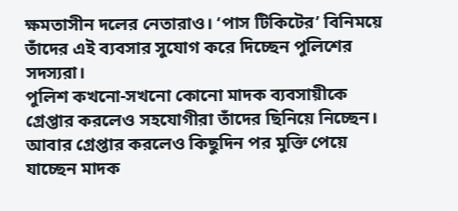ক্ষমতাসীন দলের নেতারাও। ‘পাস টিকিটের’ বিনিময়ে তাঁদের এই ব্যবসার সুযোগ করে দিচ্ছেন পুলিশের সদস্যরা।
পুলিশ কখনো-সখনো কোনো মাদক ব্যবসায়ীকে গ্রেপ্তার করলেও সহযোগীরা তাঁদের ছিনিয়ে নিচ্ছেন। আবার গ্রেপ্তার করলেও কিছুদিন পর মুক্তি পেয়ে যাচ্ছেন মাদক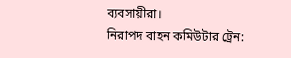ব্যবসায়ীরা।
নিরাপদ বাহন কমিউটার ট্রেন: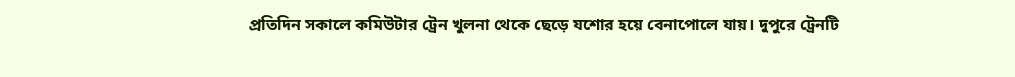প্রতিদিন সকালে কমিউটার ট্রেন খুলনা থেকে ছেড়ে যশোর হয়ে বেনাপোলে যায়। দুপুরে ট্রেনটি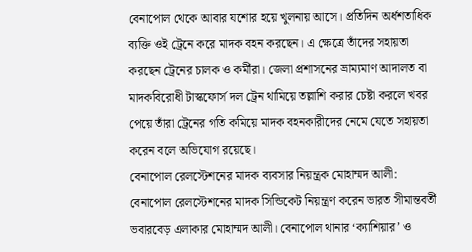বেনাপোল থেকে আবার যশোর হয়ে খুলনায় আসে। প্রতিদিন অর্ধশতাধিক ব্যক্তি ওই ট্রেনে করে মাদক বহন করছেন। এ ক্ষেত্রে তাঁদের সহায়তা করছেন ট্রেনের চালক ও কর্মীরা। জেলা প্রশাসনের ভ্রাম্যমাণ আদালত বা মাদকবিরোধী টাস্কফোর্স দল ট্রেন থামিয়ে তল্লাশি করার চেষ্টা করলে খবর পেয়ে তাঁরা ট্রেনের গতি কমিয়ে মাদক বহনকারীদের নেমে যেতে সহায়তা করেন বলে অভিযোগ রয়েছে।
বেনাপোল রেলস্টেশনের মাদক ব্যবসার নিয়ন্ত্রক মোহাম্মদ আলী: বেনাপোল রেলস্টেশনের মাদক সিন্ডিকেট নিয়ন্ত্রণ করেন ভারত সীমান্তবর্তী ভবারবেড় এলাকার মোহাম্মদ আলী। বেনাপোল থানার ‘ক্যাশিয়ার’ ও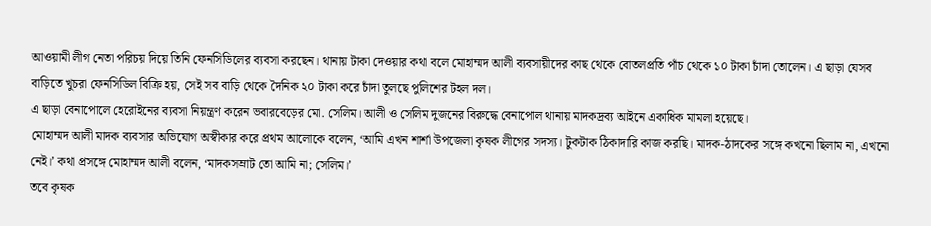আওয়ামী লীগ নেতা পরিচয় দিয়ে তিনি ফেনসিডিলের ব্যবসা করছেন। থানায় টাকা দেওয়ার কথা বলে মোহাম্মদ আলী ব্যবসায়ীদের কাছ থেকে বোতলপ্রতি পাঁচ থেকে ১০ টাকা চাঁদা তোলেন। এ ছাড়া যেসব বাড়িতে খুচরা ফেনসিডিল বিক্রি হয়, সেই সব বাড়ি থেকে দৈনিক ২০ টাকা করে চাঁদা তুলছে পুলিশের টহল দল।
এ ছাড়া বেনাপোলে হেরোইনের ব্যবসা নিয়ন্ত্রণ করেন ভবারবেড়ের মো. সেলিম। আলী ও সেলিম দুজনের বিরুদ্ধে বেনাপোল থানায় মাদকদ্রব্য আইনে একাধিক মামলা হয়েছে।
মোহাম্মদ আলী মাদক ব্যবসার অভিযোগ অস্বীকার করে প্রথম আলোকে বলেন, ‘আমি এখন শার্শা উপজেলা কৃষক লীগের সদস্য। টুকটাক ঠিকাদারি কাজ করছি। মাদক-ঠাদকের সঙ্গে কখনো ছিলাম না, এখনো নেই।’ কথা প্রসঙ্গে মোহাম্মদ আলী বলেন, ‘মাদকসম্রাট তো আমি না; সেলিম।’
তবে কৃষক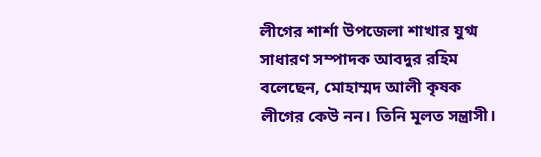লীগের শার্শা উপজেলা শাখার যুগ্ম সাধারণ সম্পাদক আবদুর রহিম বলেছেন, মোহাম্মদ আলী কৃষক লীগের কেউ নন। তিনি মূলত সন্ত্রাসী।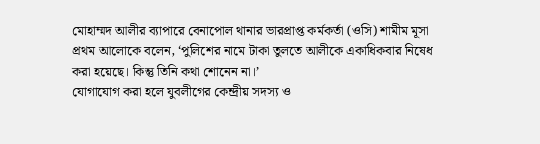মোহাম্মদ আলীর ব্যাপারে বেনাপোল থানার ভারপ্রাপ্ত কর্মকর্তা (ওসি) শামীম মূসা প্রথম আলোকে বলেন, ‘পুলিশের নামে টাকা তুলতে আলীকে একাধিকবার নিষেধ করা হয়েছে। কিন্তু তিনি কথা শোনেন না।’
যোগাযোগ করা হলে যুবলীগের কেন্দ্রীয় সদস্য ও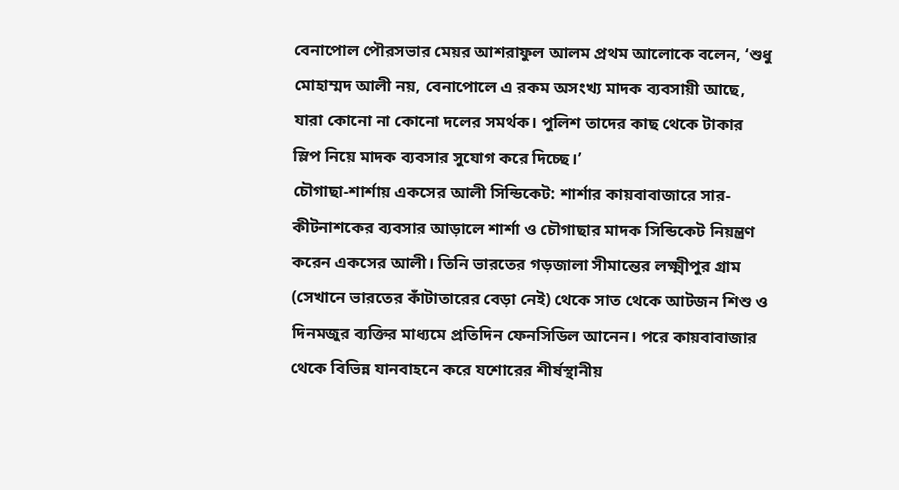বেনাপোল পৌরসভার মেয়র আশরাফুল আলম প্রথম আলোকে বলেন, ‘শুধু মোহাম্মদ আলী নয়, বেনাপোলে এ রকম অসংখ্য মাদক ব্যবসায়ী আছে, যারা কোনো না কোনো দলের সমর্থক। পুলিশ তাদের কাছ থেকে টাকার স্লিপ নিয়ে মাদক ব্যবসার সুযোগ করে দিচ্ছে।’
চৌগাছা-শার্শায় একসের আলী সিন্ডিকেট: শার্শার কায়বাবাজারে সার-কীটনাশকের ব্যবসার আড়ালে শার্শা ও চৌগাছার মাদক সিন্ডিকেট নিয়ন্ত্রণ করেন একসের আলী। তিনি ভারতের গড়জালা সীমান্তের লক্ষ্মীপুর গ্রাম (সেখানে ভারতের কাঁটাতারের বেড়া নেই) থেকে সাত থেকে আটজন শিশু ও দিনমজুর ব্যক্তির মাধ্যমে প্রতিদিন ফেনসিডিল আনেন। পরে কায়বাবাজার থেকে বিভিন্ন যানবাহনে করে যশোরের শীর্ষস্থানীয়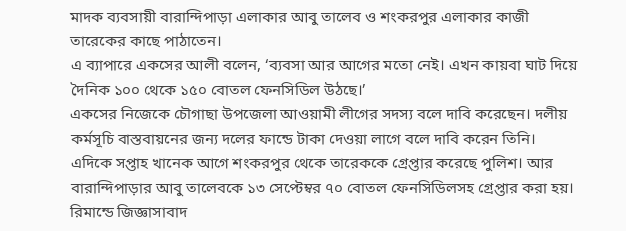মাদক ব্যবসায়ী বারান্দিপাড়া এলাকার আবু তালেব ও শংকরপুর এলাকার কাজী তারেকের কাছে পাঠাতেন।
এ ব্যাপারে একসের আলী বলেন, ‘ব্যবসা আর আগের মতো নেই। এখন কায়বা ঘাট দিয়ে দৈনিক ১০০ থেকে ১৫০ বোতল ফেনসিডিল উঠছে।’
একসের নিজেকে চৌগাছা উপজেলা আওয়ামী লীগের সদস্য বলে দাবি করেছেন। দলীয় কর্মসূচি বাস্তবায়নের জন্য দলের ফান্ডে টাকা দেওয়া লাগে বলে দাবি করেন তিনি।
এদিকে সপ্তাহ খানেক আগে শংকরপুর থেকে তারেককে গ্রেপ্তার করেছে পুলিশ। আর বারান্দিপাড়ার আবু তালেবকে ১৩ সেপ্টেম্বর ৭০ বোতল ফেনসিডিলসহ গ্রেপ্তার করা হয়। রিমান্ডে জিজ্ঞাসাবাদ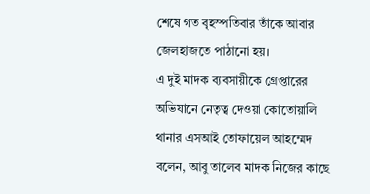শেষে গত বৃহস্পতিবার তাঁকে আবার জেলহাজতে পাঠানো হয়।
এ দুই মাদক ব্যবসায়ীকে গ্রেপ্তারের অভিযানে নেতৃত্ব দেওয়া কোতোয়ালি থানার এসআই তোফায়েল আহম্মেদ বলেন, আবু তালেব মাদক নিজের কাছে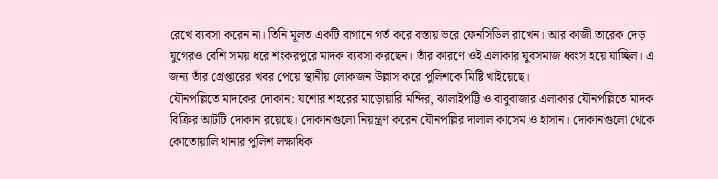রেখে ব্যবসা করেন না। তিনি মূলত একটি বাগানে গর্ত করে বস্তায় ভরে ফেনসিডিল রাখেন। আর কাজী তারেক দেড় যুগেরও বেশি সময় ধরে শংকরপুরে মাদক ব্যবসা করছেন। তাঁর কারণে ওই এলাকার যুবসমাজ ধ্বংস হয়ে যাচ্ছিল। এ জন্য তাঁর গ্রেপ্তারের খবর পেয়ে স্থানীয় লোকজন উল্লাস করে পুলিশকে মিষ্টি খাইয়েছে।
যৌনপল্লিতে মাদকের দোকান: যশোর শহরের মাড়োয়ারি মন্দির, ঝালাইপট্টি ও বাবুবাজার এলাকার যৌনপল্লিতে মাদক বিক্রির আটটি দোকান রয়েছে। দোকানগুলো নিয়ন্ত্রণ করেন যৌনপল্লির দালাল কাসেম ও হাসান। দোকানগুলো থেকে কোতোয়ালি থানার পুলিশ লক্ষাধিক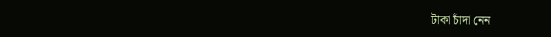টাকা চাঁদা নেন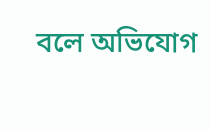বলে অভিযোগ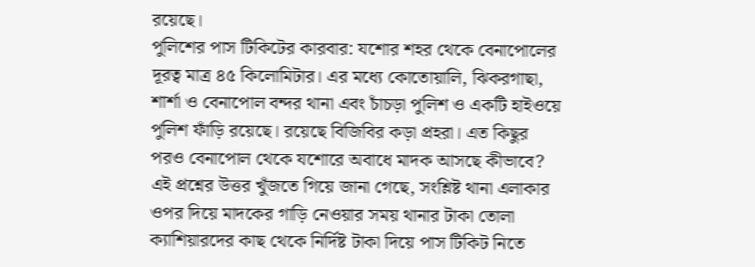রয়েছে।
পুলিশের পাস টিকিটের কারবার: যশোর শহর থেকে বেনাপোলের দূরত্ব মাত্র ৪৫ কিলোমিটার। এর মধ্যে কোতোয়ালি, ঝিকরগাছা, শার্শা ও বেনাপোল বন্দর থানা এবং চাঁচড়া পুলিশ ও একটি হাইওয়ে পুলিশ ফাঁড়ি রয়েছে। রয়েছে বিজিবির কড়া প্রহরা। এত কিছুর পরও বেনাপোল থেকে যশোরে অবাধে মাদক আসছে কীভাবে? এই প্রশ্নের উত্তর খুঁজতে গিয়ে জানা গেছে, সংশ্লিষ্ট থানা এলাকার ওপর দিয়ে মাদকের গাড়ি নেওয়ার সময় থানার টাকা তোলা ক্যাশিয়ারদের কাছ থেকে নির্দিষ্ট টাকা দিয়ে পাস টিকিট নিতে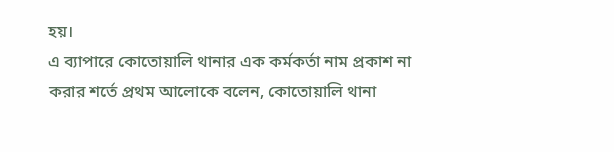হয়।
এ ব্যাপারে কোতোয়ালি থানার এক কর্মকর্তা নাম প্রকাশ না করার শর্তে প্রথম আলোকে বলেন, কোতোয়ালি থানা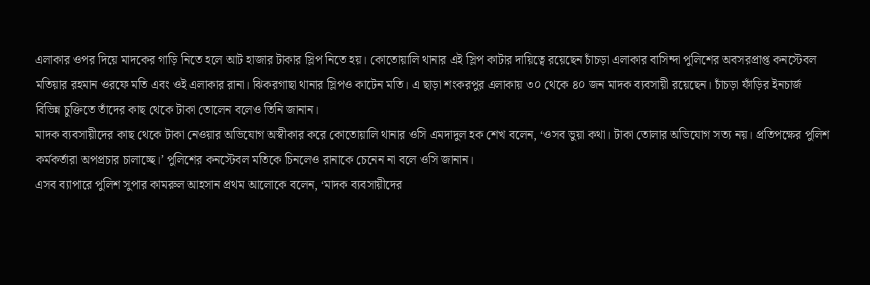এলাকার ওপর দিয়ে মাদকের গাড়ি নিতে হলে আট হাজার টাকার স্লিপ নিতে হয়। কোতোয়ালি থানার এই স্লিপ কাটার দায়িত্বে রয়েছেন চাঁচড়া এলাকার বাসিন্দা পুলিশের অবসরপ্রাপ্ত কনস্টেবল মতিয়ার রহমান ওরফে মতি এবং ওই এলাকার রানা। ঝিকরগাছা থানার স্লিপও কাটেন মতি। এ ছাড়া শংকরপুর এলাকায় ৩০ থেকে ৪০ জন মাদক ব্যবসায়ী রয়েছেন। চাঁচড়া ফাঁড়ির ইনচার্জ বিভিন্ন চুক্তিতে তাঁদের কাছ থেকে টাকা তোলেন বলেও তিনি জানান।
মাদক ব্যবসায়ীদের কাছ থেকে টাকা নেওয়ার অভিযোগ অস্বীকার করে কোতোয়ালি থানার ওসি এমদাদুল হক শেখ বলেন, ‘ওসব ভুয়া কথা। টাকা তোলার অভিযোগ সত্য নয়। প্রতিপক্ষের পুলিশ কর্মকর্তারা অপপ্রচার চালাচ্ছে।’ পুলিশের কনস্টেবল মতিকে চিনলেও রানাকে চেনেন না বলে ওসি জানান।
এসব ব্যাপারে পুলিশ সুপার কামরুল আহসান প্রথম আলোকে বলেন, ‘মাদক ব্যবসায়ীদের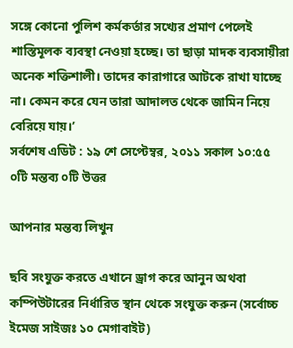সঙ্গে কোনো পুলিশ কর্মকর্তার সখ্যের প্রমাণ পেলেই শাস্তিমূলক ব্যবস্থা নেওয়া হচ্ছে। তা ছাড়া মাদক ব্যবসায়ীরা অনেক শক্তিশালী। তাদের কারাগারে আটকে রাখা যাচ্ছে না। কেমন করে যেন তারা আদালত থেকে জামিন নিয়ে বেরিয়ে যায়।’
সর্বশেষ এডিট : ১৯ শে সেপ্টেম্বর, ২০১১ সকাল ১০:৫৫
০টি মন্তব্য ০টি উত্তর

আপনার মন্তব্য লিখুন

ছবি সংযুক্ত করতে এখানে ড্রাগ করে আনুন অথবা কম্পিউটারের নির্ধারিত স্থান থেকে সংযুক্ত করুন (সর্বোচ্চ ইমেজ সাইজঃ ১০ মেগাবাইট)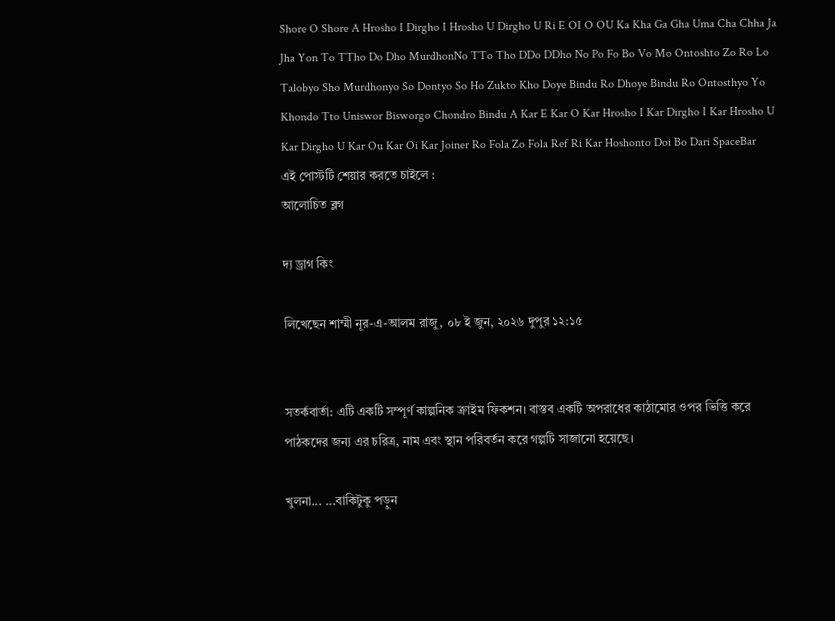Shore O Shore A Hrosho I Dirgho I Hrosho U Dirgho U Ri E OI O OU Ka Kha Ga Gha Uma Cha Chha Ja Jha Yon To TTho Do Dho MurdhonNo TTo Tho DDo DDho No Po Fo Bo Vo Mo Ontoshto Zo Ro Lo Talobyo Sho Murdhonyo So Dontyo So Ho Zukto Kho Doye Bindu Ro Dhoye Bindu Ro Ontosthyo Yo Khondo Tto Uniswor Bisworgo Chondro Bindu A Kar E Kar O Kar Hrosho I Kar Dirgho I Kar Hrosho U Kar Dirgho U Kar Ou Kar Oi Kar Joiner Ro Fola Zo Fola Ref Ri Kar Hoshonto Doi Bo Dari SpaceBar
এই পোস্টটি শেয়ার করতে চাইলে :
আলোচিত ব্লগ

দ্য ড্রাগ কিং

লিখেছেন শাম্মী নূর-এ-আলম রাজু, ০৮ ই জুন, ২০২৬ দুপুর ১২:১৫


সতর্কবার্তা: এটি একটি সম্পূর্ণ কাল্পনিক ক্রাইম ফিকশন। বাস্তব একটি অপরাধের কাঠামোর ওপর ভিত্তি করে পাঠকদের জন্য এর চরিত্র, নাম এবং স্থান পরিবর্তন করে গল্পটি সাজানো হয়েছে।

খুলনা... ...বাকিটুকু পড়ুন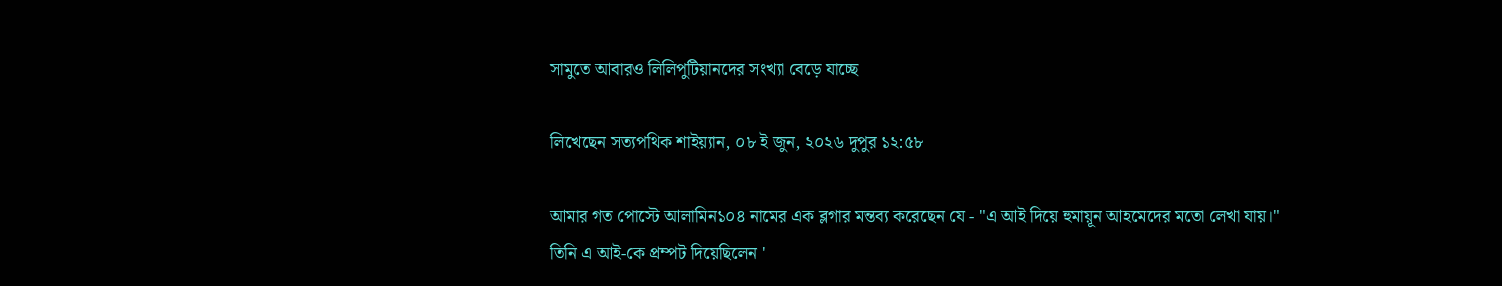সামুতে আবারও লিলিপুটিয়ানদের সংখ্যা বেড়ে যাচ্ছে

লিখেছেন সত্যপথিক শাইয়্যান, ০৮ ই জুন, ২০২৬ দুপুর ১২:৫৮

আমার গত পোস্টে আলামিন১০৪ নামের এক ব্লগার মন্তব্য করেছেন যে - "এ আই দিয়ে হুমায়ূন আহমেদের মতো লেখা যায়।"
তিনি এ আই-কে প্রম্পট দিয়েছিলেন '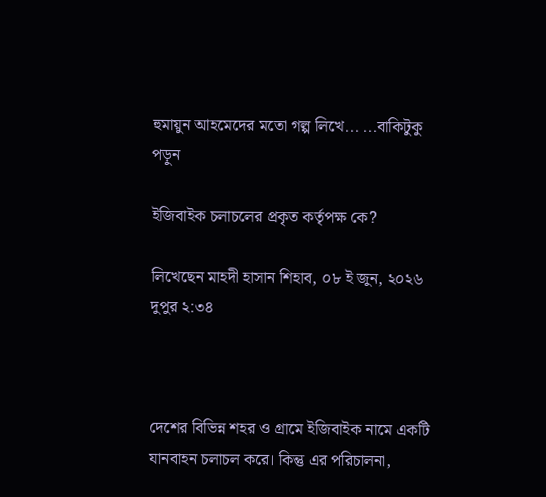হুমায়ুন আহমেদের মতো গল্প লিখে... ...বাকিটুকু পড়ুন

ইজিবাইক চলাচলের প্রকৃত কর্তৃপক্ষ কে?

লিখেছেন মাহদী হাসান শিহাব, ০৮ ই জুন, ২০২৬ দুপুর ২:৩৪



দেশের বিভিন্ন শহর ও গ্রামে ইজিবাইক নামে একটি যানবাহন চলাচল করে। কিন্তু এর পরিচালনা,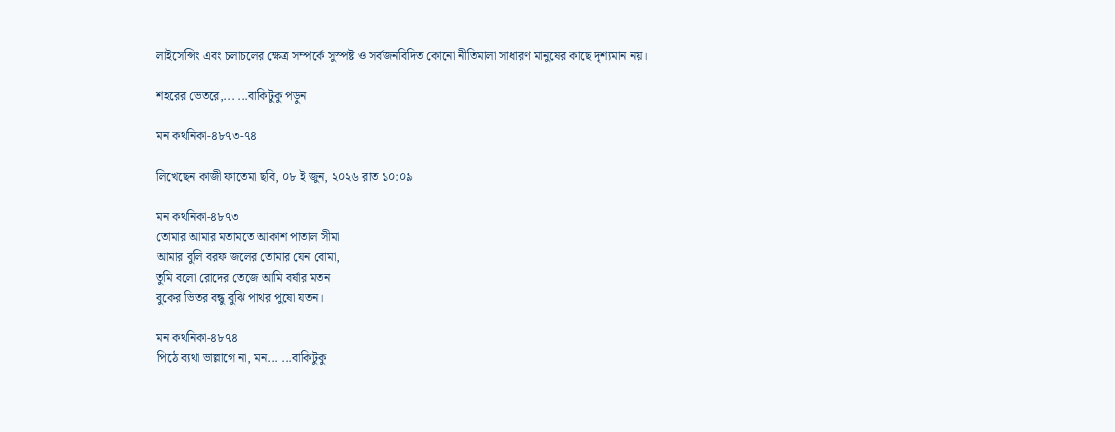লাইসেন্সিং এবং চলাচলের ক্ষেত্র সম্পর্কে সুস্পষ্ট ও সর্বজনবিদিত কোনো নীতিমালা সাধারণ মানুষের কাছে দৃশ্যমান নয়।

শহরের ভেতরে,... ...বাকিটুকু পড়ুন

মন কথনিকা-৪৮৭৩-৭৪

লিখেছেন কাজী ফাতেমা ছবি, ০৮ ই জুন, ২০২৬ রাত ১০:০৯

মন কথনিকা-৪৮৭৩
তোমার আমার মতামতে আকাশ পাতাল সীমা
আমার বুলি বরফ জলের তোমার যেন বোমা,
তুমি বলো রোদের তেজে আমি বর্ষার মতন
বুকের ভিতর বন্ধু বুঝি পাথর পুষো যতন।

মন কথনিকা-৪৮৭৪
পিঠে ব্যথা ভাল্লাগে না, মন... ...বাকিটুকু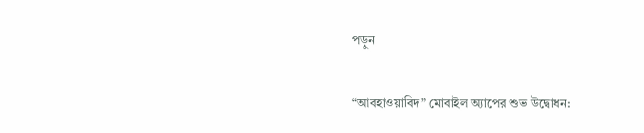পড়ুন

“আবহাওয়াবিদ” মোবাইল অ্যাপের শুভ উদ্বোধন: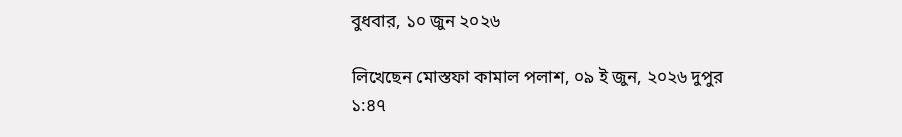বুধবার, ১০ জুন ২০২৬

লিখেছেন মোস্তফা কামাল পলাশ, ০৯ ই জুন, ২০২৬ দুপুর ১:৪৭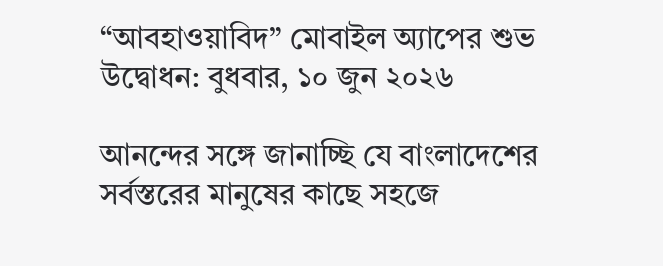“আবহাওয়াবিদ” মোবাইল অ্যাপের শুভ উদ্বোধন: বুধবার, ১০ জুন ২০২৬

আনন্দের সঙ্গে জানাচ্ছি যে বাংলাদেশের সর্বস্তরের মানুষের কাছে সহজে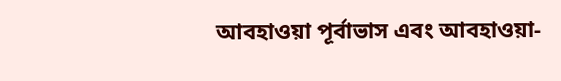আবহাওয়া পূর্বাভাস এবং আবহাওয়া-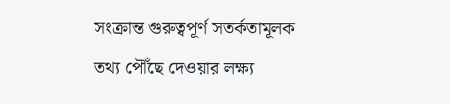সংক্রান্ত গুরুত্বপূর্ণ সতর্কতামূলক তথ্য পৌঁছে দেওয়ার লক্ষ্য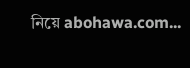নিয়ে abohawa.com...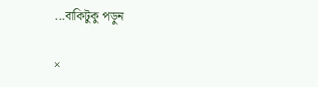...বাকিটুকু পড়ুন

×